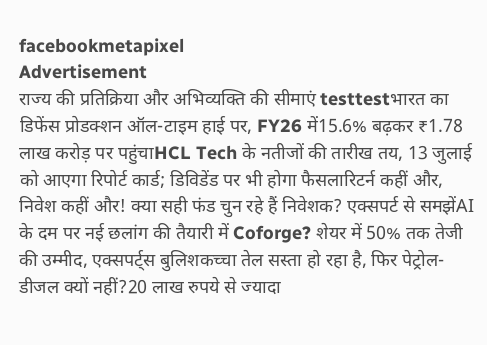facebookmetapixel
Advertisement
राज्य की प्रतिक्रिया और अभिव्यक्ति की सीमाएं testtestभारत का डिफेंस प्रोडक्शन ऑल-टाइम हाई पर, FY26 में15.6% बढ़कर ₹1.78 लाख करोड़ पर पहुंचाHCL Tech के नतीजों की तारीख तय, 13 जुलाई को आएगा रिपोर्ट कार्ड; डिविडेंड पर भी होगा फैसलारिटर्न कहीं और, निवेश कहीं और! क्या सही फंड चुन रहे हैं निवेशक? एक्सपर्ट से समझेंAI के दम पर नई छलांग की तैयारी में Coforge? शेयर में 50% तक तेजी की उम्मीद, एक्सपर्ट्स बुलिशकच्चा तेल सस्ता हो रहा है, फिर पेट्रोल-डीजल क्यों नहीं?20 लाख रुपये से ज्यादा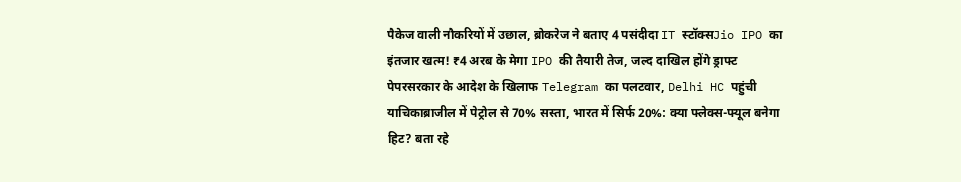पैकेज वाली नौकरियों में उछाल, ब्रोकरेज ने बताए 4 पसंदीदा IT स्टॉक्सJio IPO का इंतजार खत्म! ₹4 अरब के मेगा IPO की तैयारी तेज, जल्द दाखिल होंगे ड्राफ्ट पेपरसरकार के आदेश के खिलाफ Telegram का पलटवार, Delhi HC पहुंची याचिकाब्राजील में पेट्रोल से 70% सस्ता, भारत में सिर्फ 20%: क्या फ्लेक्स-फ्यूल बनेगा हिट? बता रहे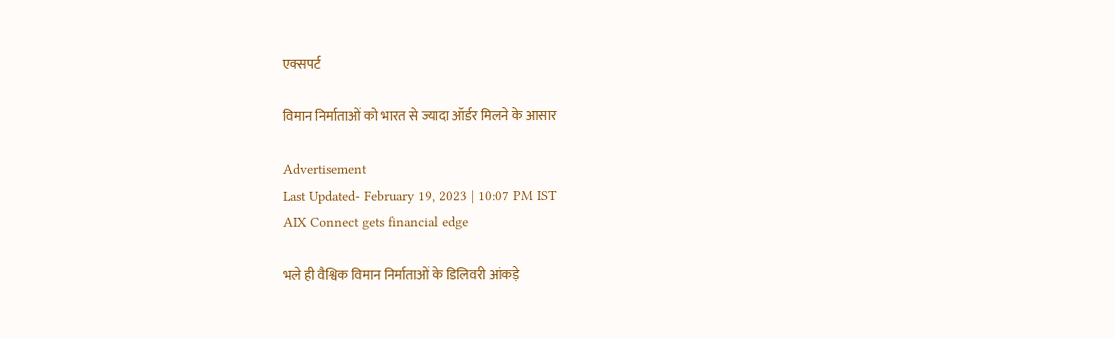एक्सपर्ट

विमान निर्माताओं को भारत से ज्यादा ऑर्डर मिलने के आसार

Advertisement
Last Updated- February 19, 2023 | 10:07 PM IST
AIX Connect gets financial edge

भले ही वैश्विक विमान निर्माताओं के डिलिवरी आंकड़े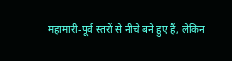महामारी-पूर्व स्तरों से नीचे बने हुए हैं, लेकिन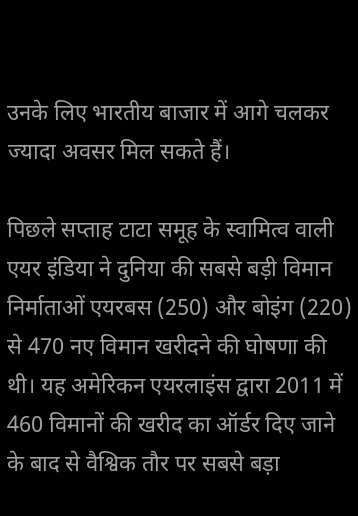उनके लिए भारतीय बाजार में आगे चलकर ज्यादा अवसर मिल सकते हैं।

पिछले सप्ताह टाटा समूह के स्वामित्व वाली एयर इंडिया ने दुनिया की सबसे बड़ी विमान निर्माताओं एयरबस (250) और बोइंग (220) से 470 नए विमान खरीदने की घोषणा की थी। यह अमेरिकन एयरलाइंस द्वारा 2011 में 460 विमानों की खरीद का ऑर्डर दिए जाने के बाद से वैश्विक तौर पर सबसे बड़ा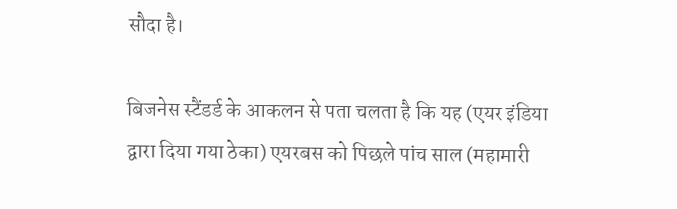सौदा है।

बिजनेस स्टैंडर्ड के आकलन से पता चलता है कि यह (एयर इंडिया द्वारा दिया गया ठेका) एयरबस को पिछले पांच साल (महामारी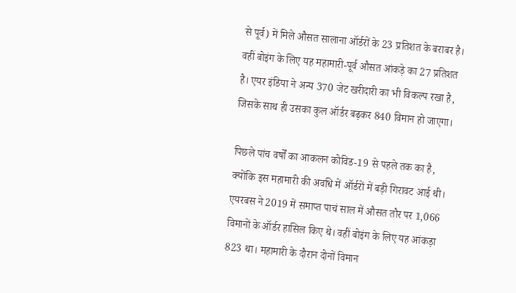से पूर्व) में मिले औसत सालाना ऑर्डरों के 23 प्रतिशत के बराबर है। वहीं बोइंग के लिए यह महामारी-पूर्व औसत आंकड़े का 27 प्रतिशत है। एयर इंडिया ने अन्य 370 जेट खरीदारी का भी विकल्प रखा है, जिसके साथ ही उसका कुल ऑर्डर बढ़कर 840 विमान हो जाएगा।

पिछले पांच वर्षों का आकलन कोविड-19 से पहले तक का है, क्योंकि इस महामारी की अवधि में ऑर्डरों में बड़ी गिरावट आई थी। एयरबस ने 2019 में समाप्त पाचं साल में औसत तौर पर 1,066 विमानों के ऑर्डर हासिल किए थे। वहीं बोइंग के लिए यह आंकड़ा 823 था। महामारी के दौरान दोनों विमान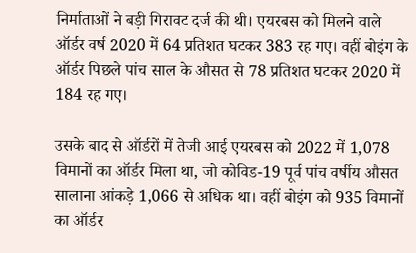निर्माताओं ने बड़ी गिरावट दर्ज की थी। एयरबस को मिलने वाले ऑर्डर वर्ष 2020 में 64 प्रतिशत घटकर 383 रह गए। वहीं बोइंग के ऑर्डर पिछले पांच साल के औसत से 78 प्रतिशत घटकर 2020 में 184 रह गए।

उसके बाद से ऑर्डरों में तेजी आई एयरबस को 2022 में 1,078 विमानों का ऑर्डर मिला था, जो कोविड-19 पूर्व पांच वर्षीय औसत सालाना आंकड़े 1,066 से अधिक था। वहीं बोइंग को 935 विमानों का ऑर्डर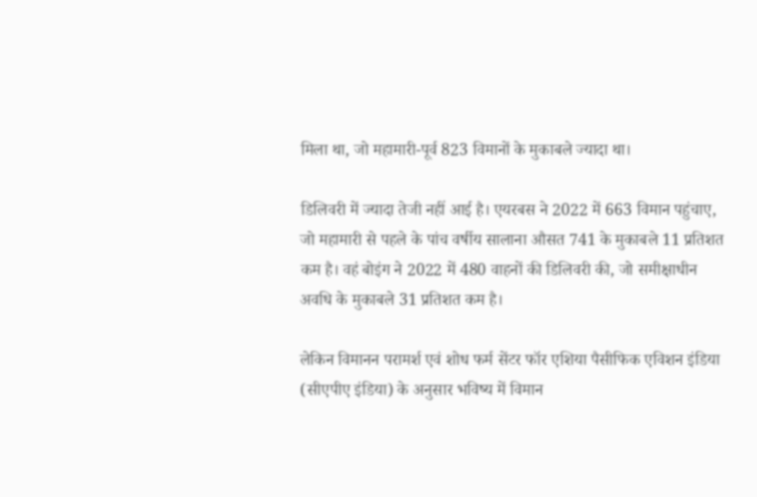मिला था, जो महामारी-पूर्व 823 विमानों के मुकाबले ज्यादा था।

डिलिवरी में ज्यादा तेजी नहीं आई है। एयरबस ने 2022 में 663 विमान पहुंचाए, जो महामारी से पहले के पांच वर्षीय सालाना औसत 741 के मुकाबले 11 प्रतिशत कम है। वहं बोइंग ने 2022 में 480 वाहनों की डिलिवरी की, जो समीक्षाधीन अवधि के मुकाबले 31 प्रतिशत कम है।

लेकिन विमानन परामर्श एवं शोध फर्म सेंटर फॉर एशिया पैसीफिक एविशन इंडिया (सीएपीए इंडिया) के अनुसार भविष्य में विमान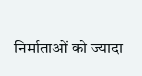निर्माताओं को ज्यादा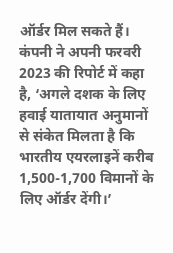ऑर्डर मिल सकते हैं। कंपनी ने अपनी फरवरी 2023 की रिपोर्ट में कहा है, ‘अगले दशक के लिए हवाई यातायात अनुमानों से संकेत मिलता है कि भारतीय एयरलाइनें करीब 1,500-1,700 विमानों के लिए ऑर्डर देंगी।’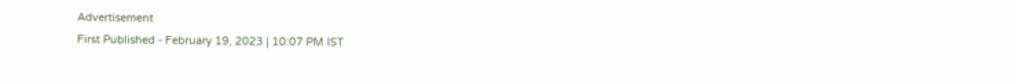Advertisement
First Published - February 19, 2023 | 10:07 PM IST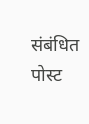संबंधित पोस्ट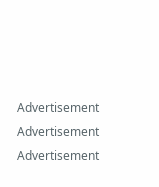Advertisement
Advertisement
Advertisement